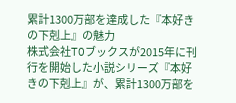累計1300万部を達成した『本好きの下剋上』の魅力
株式会社TOブックスが2015年に刊行を開始した小説シリーズ『本好きの下剋上』が、累計1300万部を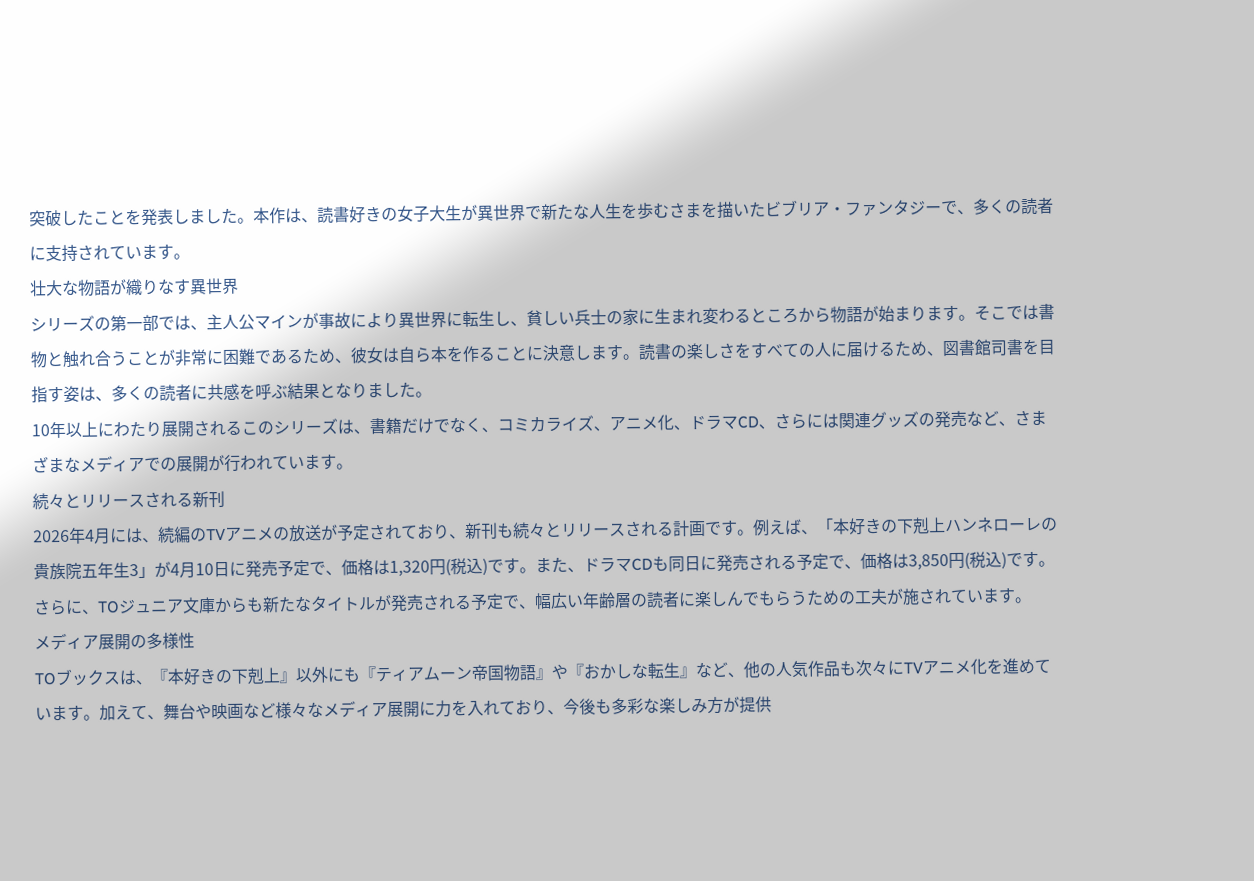突破したことを発表しました。本作は、読書好きの女子大生が異世界で新たな人生を歩むさまを描いたビブリア・ファンタジーで、多くの読者に支持されています。
壮大な物語が織りなす異世界
シリーズの第一部では、主人公マインが事故により異世界に転生し、貧しい兵士の家に生まれ変わるところから物語が始まります。そこでは書物と触れ合うことが非常に困難であるため、彼女は自ら本を作ることに決意します。読書の楽しさをすべての人に届けるため、図書館司書を目指す姿は、多くの読者に共感を呼ぶ結果となりました。
10年以上にわたり展開されるこのシリーズは、書籍だけでなく、コミカライズ、アニメ化、ドラマCD、さらには関連グッズの発売など、さまざまなメディアでの展開が行われています。
続々とリリースされる新刊
2026年4月には、続編のTVアニメの放送が予定されており、新刊も続々とリリースされる計画です。例えば、「本好きの下剋上ハンネローレの貴族院五年生3」が4月10日に発売予定で、価格は1,320円(税込)です。また、ドラマCDも同日に発売される予定で、価格は3,850円(税込)です。
さらに、TOジュニア文庫からも新たなタイトルが発売される予定で、幅広い年齢層の読者に楽しんでもらうための工夫が施されています。
メディア展開の多様性
TOブックスは、『本好きの下剋上』以外にも『ティアムーン帝国物語』や『おかしな転生』など、他の人気作品も次々にTVアニメ化を進めています。加えて、舞台や映画など様々なメディア展開に力を入れており、今後も多彩な楽しみ方が提供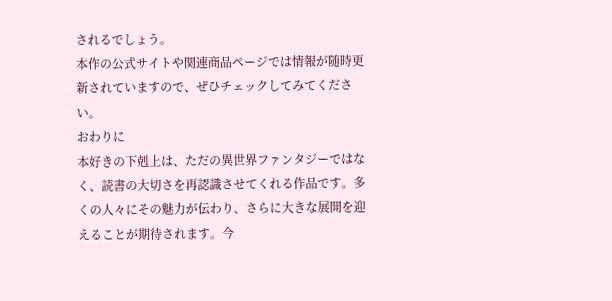されるでしょう。
本作の公式サイトや関連商品ページでは情報が随時更新されていますので、ぜひチェックしてみてください。
おわりに
本好きの下剋上は、ただの異世界ファンタジーではなく、読書の大切さを再認識させてくれる作品です。多くの人々にその魅力が伝わり、さらに大きな展開を迎えることが期待されます。今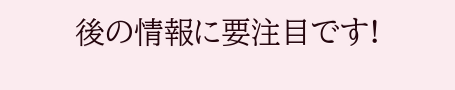後の情報に要注目です!